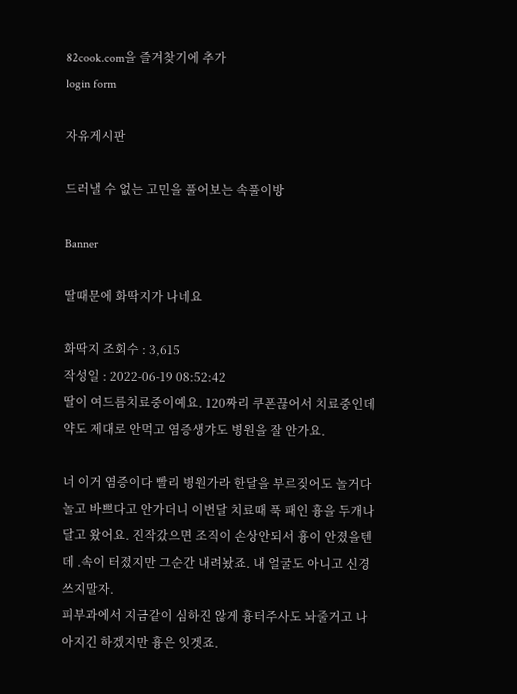82cook.com을 즐겨찾기에 추가
login form

자유게시판

드러낼 수 없는 고민을 풀어보는 속풀이방

Banner

딸때문에 화딱지가 나네요

화딱지 조회수 : 3,615
작성일 : 2022-06-19 08:52:42
딸이 여드름치료중이예요. 120짜리 쿠폰끊어서 치료중인데 약도 제대로 안먹고 염증생갸도 병원을 잘 안가요.

너 이거 염증이다 빨리 병원가라 한달을 부르짖어도 놀거다놀고 바쁘다고 안가더니 이번달 치료때 푹 패인 흉을 두개나 달고 왔어요. 진작갔으면 조직이 손상안되서 흉이 안졌을텐데 .속이 터졌지만 그순간 내려놨죠. 내 얼굴도 아니고 신경쓰지말자.
피부과에서 지금같이 심하진 않게 흉터주사도 놔줄거고 나아지긴 하겠지만 흉은 잇겟죠.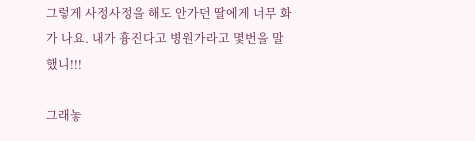그렇게 사정사정을 해도 안가던 딸에게 너무 화가 나요. 내가 흉진다고 병원가라고 몇번을 말했니!!!

그래놓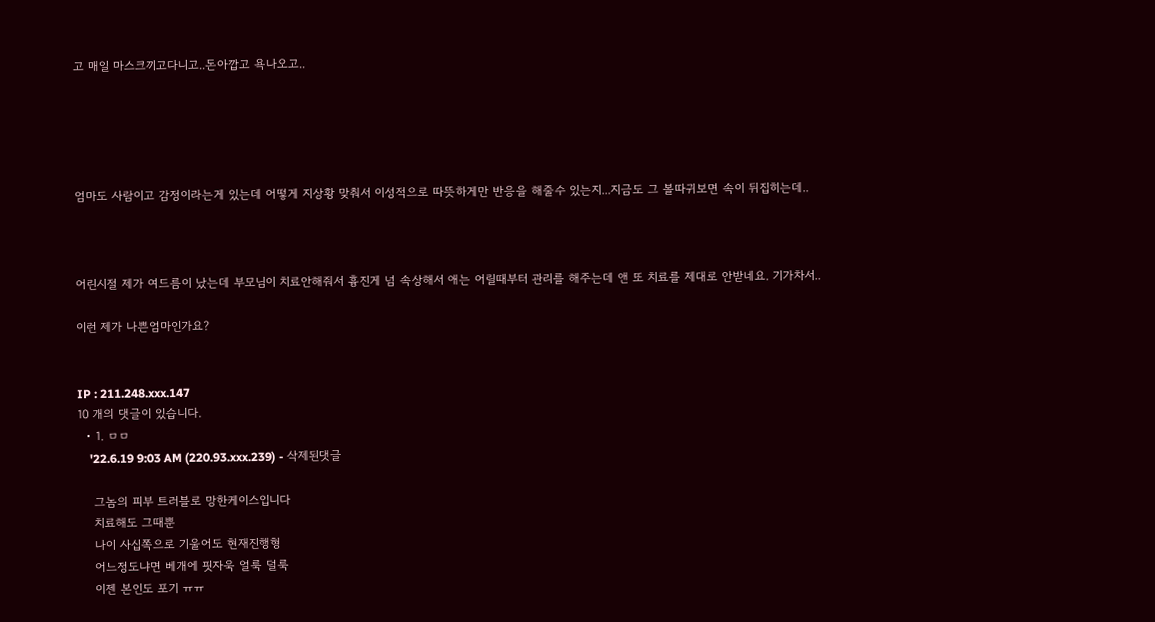고 매일 마스크끼고다니고..돈아깝고 욕나오고..





엄마도 사람이고 감정이라는게 있는데 어떻게 지상황 맞춰서 이성적으로 따뜻하게만 반응을 해줄수 있는지...지금도 그 볼따귀보면 속이 뒤집히는데..



어린시절 제가 여드름이 났는데 부모님이 치료안해줘서 흉진게 넘 속상해서 애는 어릴때부터 관리를 해주는데 앤 또 치료를 제대로 안받네요. 기가차서..

이런 제가 나쁜엄마인가요?


IP : 211.248.xxx.147
10 개의 댓글이 있습니다.
  • 1. ㅁㅁ
    '22.6.19 9:03 AM (220.93.xxx.239) - 삭제된댓글

    그놈의 피부 트러블로 망한케이스입니다
    치료해도 그때뿐
    나이 사십쪽으로 기울어도 현재진행형
    어느정도냐면 베개에 핏자욱 얼룩 덜룩
    이젠 본인도 포기 ㅠㅠ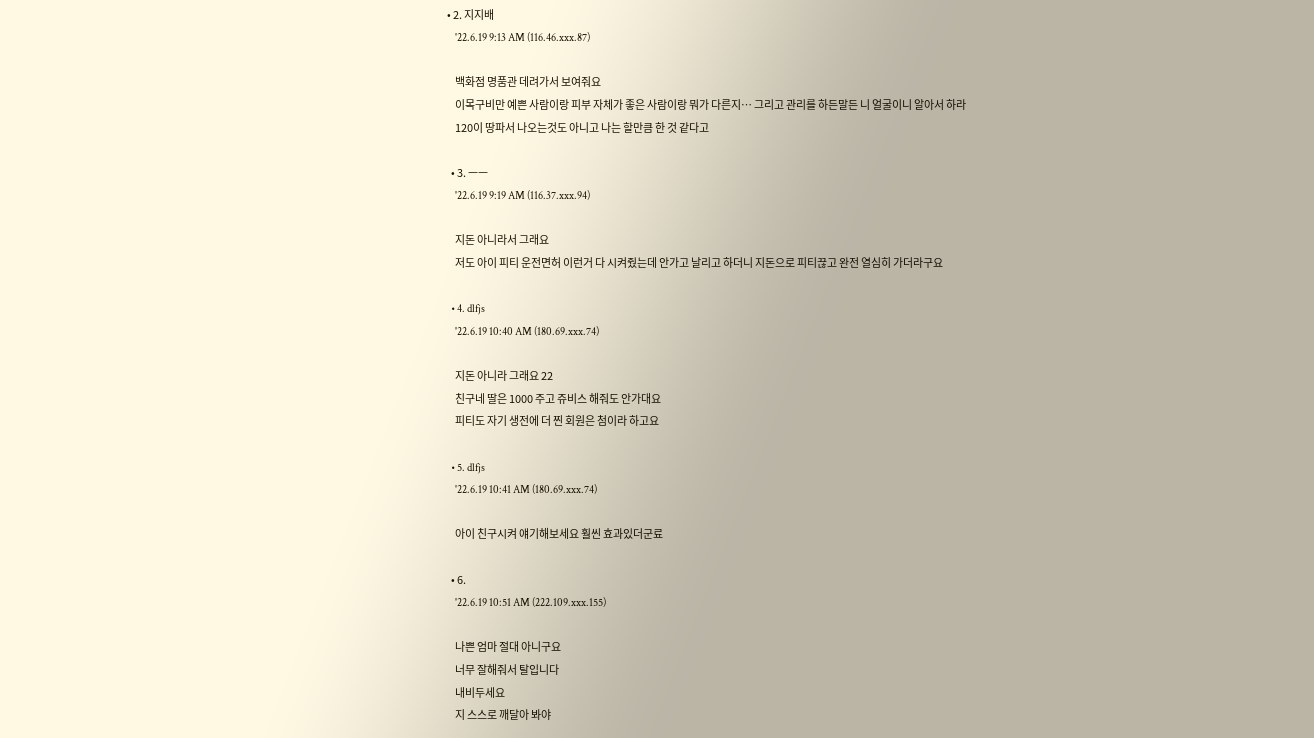• 2. 지지배
    '22.6.19 9:13 AM (116.46.xxx.87)

    백화점 명품관 데려가서 보여줘요
    이목구비만 예쁜 사람이랑 피부 자체가 좋은 사람이랑 뭐가 다른지… 그리고 관리를 하든말든 니 얼굴이니 알아서 하라
    120이 땅파서 나오는것도 아니고 나는 할만큼 한 것 같다고

  • 3. ㅡㅡ
    '22.6.19 9:19 AM (116.37.xxx.94)

    지돈 아니라서 그래요
    저도 아이 피티 운전면허 이런거 다 시켜줬는데 안가고 날리고 하더니 지돈으로 피티끊고 완전 열심히 가더라구요

  • 4. dlfjs
    '22.6.19 10:40 AM (180.69.xxx.74)

    지돈 아니라 그래요 22
    친구네 딸은 1000 주고 쥬비스 해줘도 안가대요
    피티도 자기 생전에 더 찐 회원은 첨이라 하고요

  • 5. dlfjs
    '22.6.19 10:41 AM (180.69.xxx.74)

    아이 친구시켜 얘기해보세요 훨씬 효과있더군료

  • 6.
    '22.6.19 10:51 AM (222.109.xxx.155)

    나쁜 엄마 절대 아니구요
    너무 잘해줘서 탈입니다
    내비두세요
    지 스스로 깨달아 봐야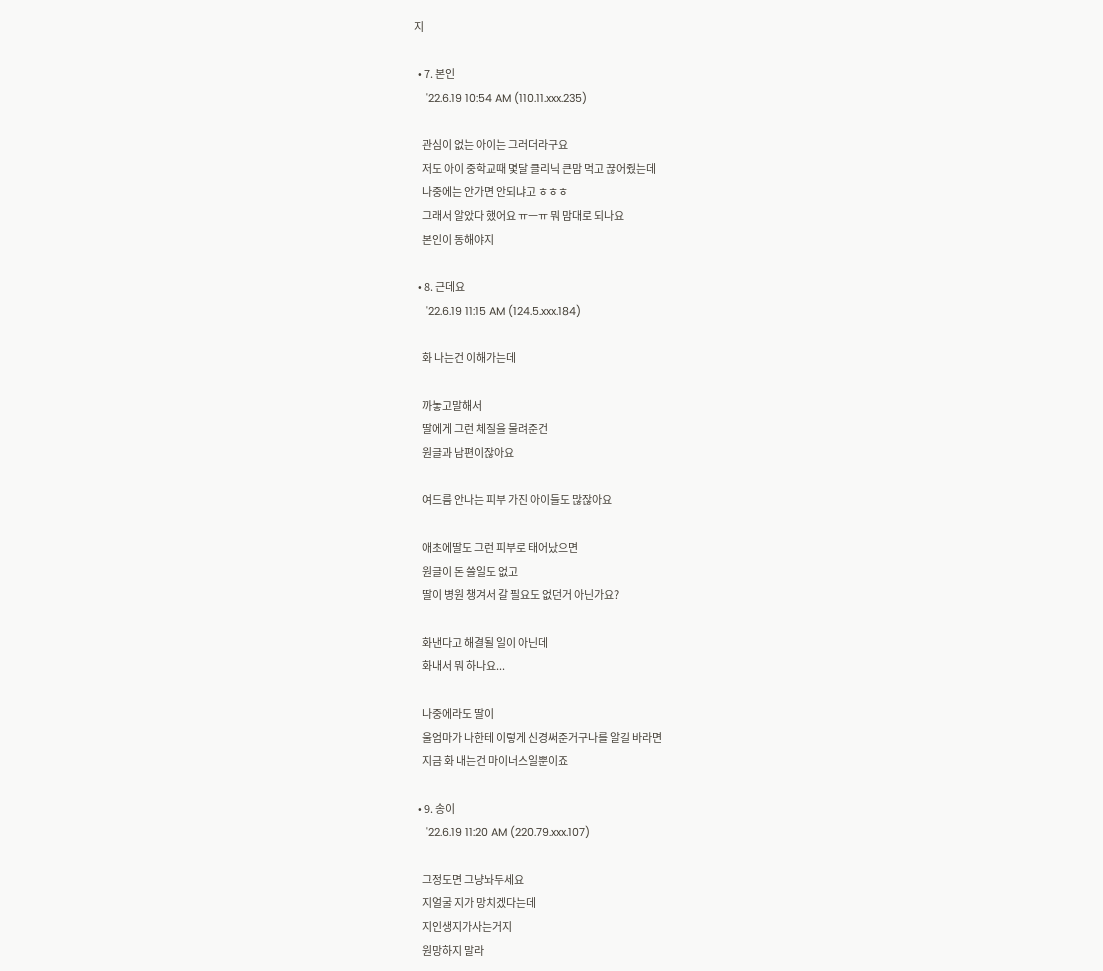지

  • 7. 본인
    '22.6.19 10:54 AM (110.11.xxx.235)

    관심이 없는 아이는 그러더라구요
    저도 아이 중학교때 몇달 클리닉 큰맘 먹고 끊어줬는데
    나중에는 안가면 안되냐고 ㅎㅎㅎ
    그래서 알았다 했어요 ㅠㅡㅠ 뭐 맘대로 되나요
    본인이 동해야지

  • 8. 근데요
    '22.6.19 11:15 AM (124.5.xxx.184)

    화 나는건 이해가는데

    까놓고말해서
    딸에게 그런 체질을 물려준건
    원글과 남편이잖아요

    여드름 안나는 피부 가진 아이들도 많잖아요

    애초에딸도 그런 피부로 태어났으면
    원글이 돈 쓸일도 없고
    딸이 병원 챙겨서 갈 필요도 없던거 아닌가요?

    화낸다고 해결될 일이 아닌데
    화내서 뭐 하나요...

    나중에라도 딸이
    울엄마가 나한테 이렇게 신경써준거구나를 알길 바라면
    지금 화 내는건 마이너스일뿐이죠

  • 9. 송이
    '22.6.19 11:20 AM (220.79.xxx.107)

    그정도면 그냥놔두세요
    지얼굴 지가 망치겠다는데
    지인생지가사는거지
    원망하지 말라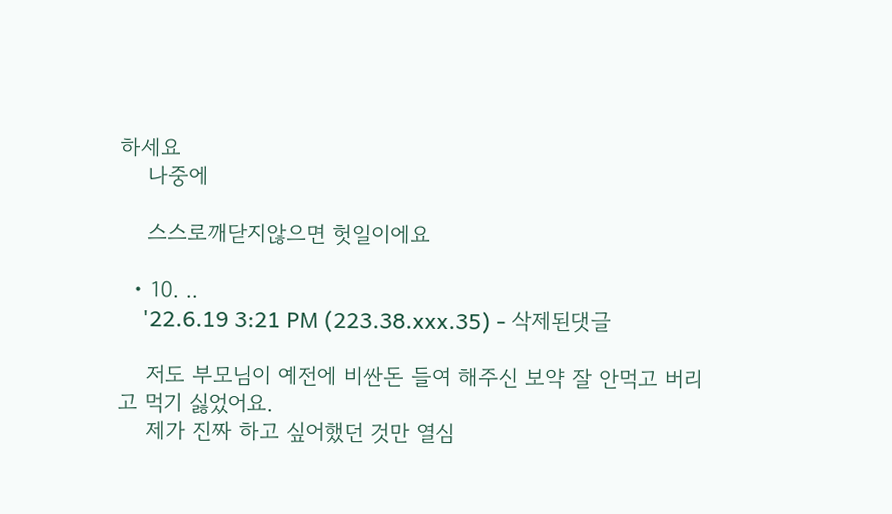하세요
    나중에

    스스로깨닫지않으면 헛일이에요

  • 10. ..
    '22.6.19 3:21 PM (223.38.xxx.35) - 삭제된댓글

    저도 부모님이 예전에 비싼돈 들여 해주신 보약 잘 안먹고 버리고 먹기 싫었어요.
    제가 진짜 하고 싶어했던 것만 열심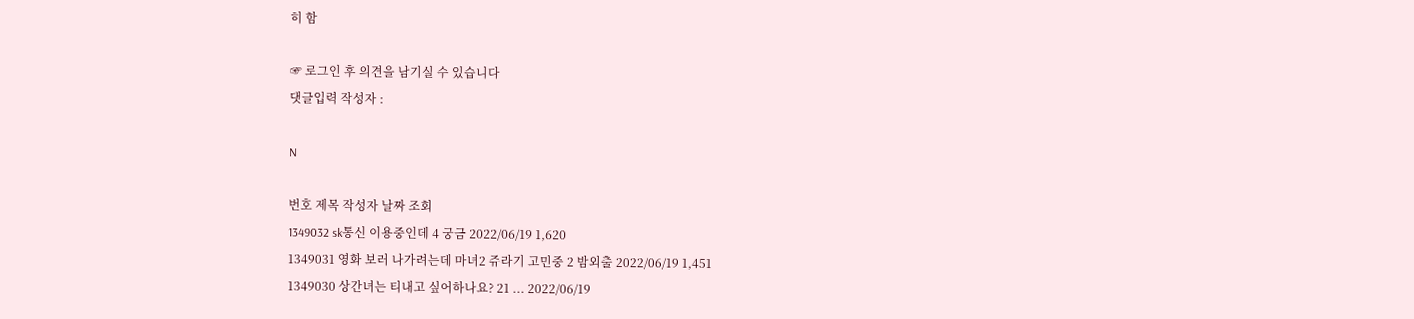히 함

☞ 로그인 후 의견을 남기실 수 있습니다
댓글입력 작성자 :

N

번호 제목 작성자 날짜 조회
1349032 sk통신 이용중인데 4 궁금 2022/06/19 1,620
1349031 영화 보러 나가려는데 마녀2 쥬라기 고민중 2 밤외출 2022/06/19 1,451
1349030 상간녀는 티내고 싶어하나요? 21 ... 2022/06/19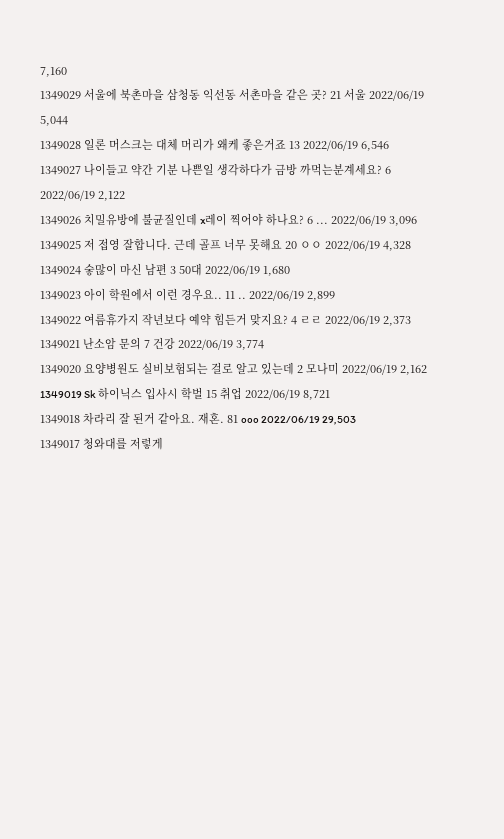7,160
1349029 서울에 북촌마을 삼청동 익선동 서촌마을 같은 곳? 21 서울 2022/06/19 5,044
1349028 일론 머스크는 대체 머리가 왜케 좋은거죠 13 2022/06/19 6,546
1349027 나이들고 약간 기분 나쁜일 생각하다가 금방 까먹는분계세요? 6 2022/06/19 2,122
1349026 치밀유방에 불균질인데 x레이 찍어야 하나요? 6 ... 2022/06/19 3,096
1349025 저 접영 잘합니다. 근데 골프 너무 못해요 20 ㅇㅇ 2022/06/19 4,328
1349024 숳많이 마신 남편 3 50대 2022/06/19 1,680
1349023 아이 학원에서 이런 경우요.. 11 .. 2022/06/19 2,899
1349022 여름휴가지 작년보다 예약 힘든거 맞지요? 4 ㄹㄹ 2022/06/19 2,373
1349021 난소암 문의 7 건강 2022/06/19 3,774
1349020 요양병원도 실비보험되는 걸로 알고 있는데 2 모나미 2022/06/19 2,162
1349019 Sk 하이닉스 입사시 학벌 15 취업 2022/06/19 8,721
1349018 차라리 잘 된거 같아요. 재혼. 81 ooo 2022/06/19 29,503
1349017 청와대를 저렇게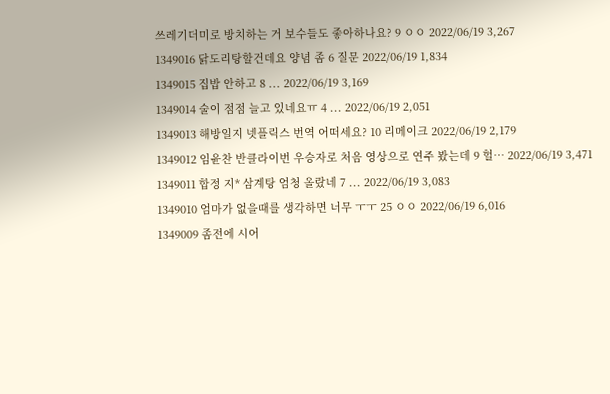쓰레기더미로 방치하는 거 보수들도 좋아하나요? 9 ㅇㅇ 2022/06/19 3,267
1349016 닭도리탕할건데요 양념 좀 6 질문 2022/06/19 1,834
1349015 집밥 안하고 8 ... 2022/06/19 3,169
1349014 술이 점점 늘고 있네요ㅠ 4 ... 2022/06/19 2,051
1349013 해방일지 넷플릭스 번역 어떠세요? 10 리메이크 2022/06/19 2,179
1349012 임윤찬 반클라이번 우승자로 처음 영상으로 연주 봤는데 9 헐… 2022/06/19 3,471
1349011 합정 지* 삼계탕 엄청 올랐네 7 ... 2022/06/19 3,083
1349010 엄마가 없을때를 생각하면 너무 ㅜㅜ 25 ㅇㅇ 2022/06/19 6,016
1349009 좀전에 시어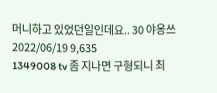머니하고 있었던일인데요.. 30 야옹쓰 2022/06/19 9,635
1349008 tv 좀 지나면 구형되니 최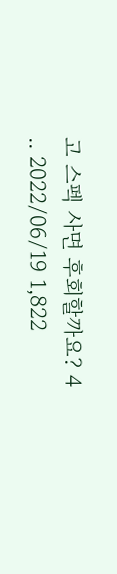고 스펙 사면 후회할까요? 4 .. 2022/06/19 1,822